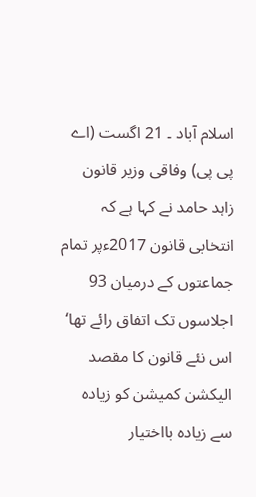اسلام آباد ۔ 21 اگست (اے پی پی) وفاقی وزیر قانون زاہد حامد نے کہا ہے کہ انتخابی قانون 2017ءپر تمام جماعتوں کے درمیان 93 اجلاسوں تک اتفاق رائے تھا‘ اس نئے قانون کا مقصد الیکشن کمیشن کو زیادہ سے زیادہ بااختیار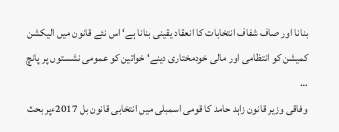بنانا اور صاف شفاف انتخابات کا انعقاد یقینی بنانا ہے‘ اس نئے قانون میں الیکشن کمیشن کو انتظامی اور مالی خودمختاری دینے‘ خواتین کو عمومی نشستوں پر پانچ …
وفاقی وزیر قانون زاہد حامد کا قومی اسمبلی میں انتخابی قانون بل 2017ءپر بحث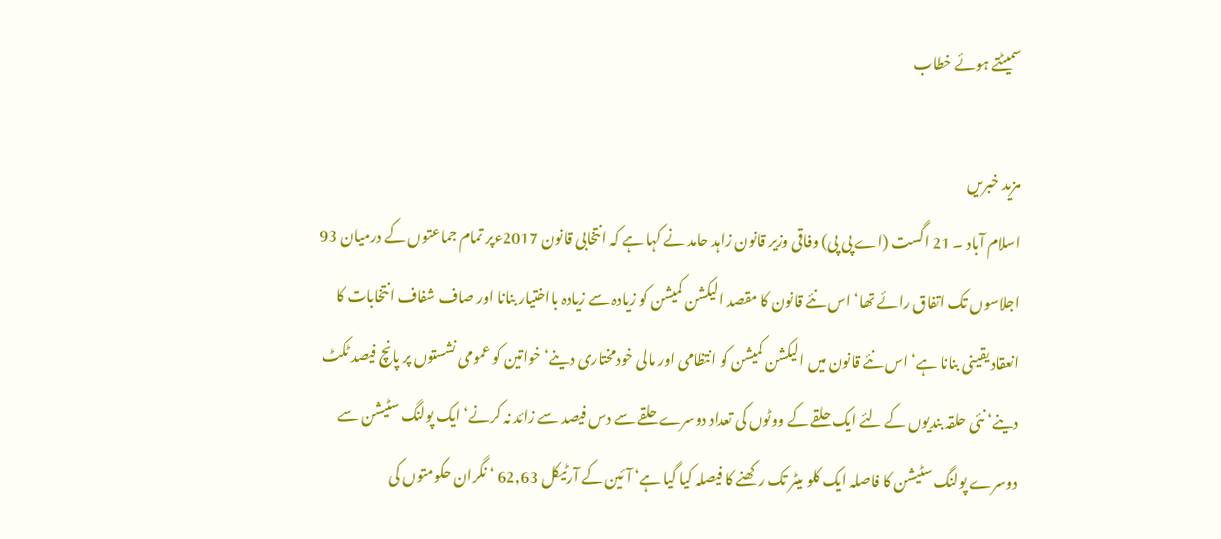سمیٹتے ہوئے خطاب

مزید خبریں
اسلام آباد ۔ 21 اگست (اے پی پی) وفاقی وزیر قانون زاہد حامد نے کہا ہے کہ انتخابی قانون 2017ءپر تمام جماعتوں کے درمیان 93 اجلاسوں تک اتفاق رائے تھا‘ اس نئے قانون کا مقصد الیکشن کمیشن کو زیادہ سے زیادہ بااختیار بنانا اور صاف شفاف انتخابات کا انعقاد یقینی بنانا ہے‘ اس نئے قانون میں الیکشن کمیشن کو انتظامی اور مالی خودمختاری دینے‘ خواتین کو عمومی نشستوں پر پانچ فیصد ٹکٹ دینے‘ نئی حلقہ بندیوں کے لئے ایک حلقے کے ووٹوں کی تعداد دوسرے حلقے سے دس فیصد سے زائد نہ کرنے‘ ایک پولنگ سٹیشن سے دوسرے پولنگ سٹیشن کا فاصلہ ایک کلو میٹر تک رکھنے کا فیصلہ کیا گیا ہے‘ آئین کے آرٹیکل 62,63 ‘ نگران حکومتوں کی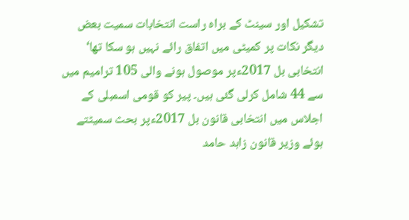تشکیل اور سینٹ کے براہ راست انتخابات سمیت بعض دیگر نکات پر کمیٹی میں اتفاق رائے نہیں ہو سکا تھا‘ انتخابی بل 2017ءپر موصول ہونے والی 105 ترامیم میں سے 44 شامل کرلی گئی ہیں۔ پیر کو قومی اسمبلی کے اجلاس میں انتخابی قانون بل 2017ءپر بحث سمیٹتے ہوئے وزیر قانون زاہد حامد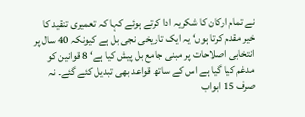نے تمام ارکان کا شکریہ ادا کرتے ہوئے کہا کہ تعمیری تنقید کا خیر مقدم کرتا ہوں‘ یہ ایک تاریخی نجی بل ہے کیونکہ 40 سال پر انتخابی اصلاحات پر مبنی جامع بل پیش کیا ہے‘ 8 قوانین کو مدغم کیا گیا ہے اس کے ساتھ قواعد بھی تبدیل کئے گئے۔ نہ صرف 15 ابواب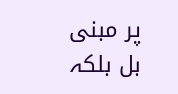پر مبنی بل بلکہ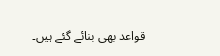قواعد بھی بنائے گئے ہیں۔